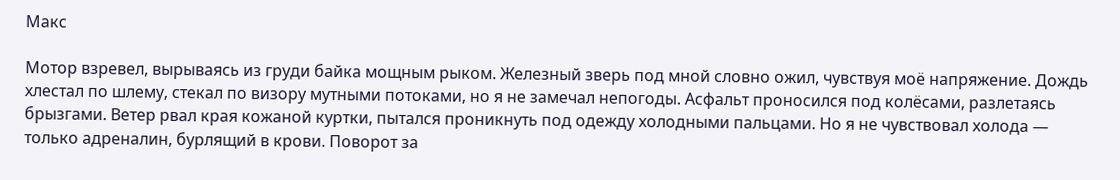Макс

Мотор взревел, вырываясь из груди байка мощным рыком. Железный зверь под мной словно ожил, чувствуя моё напряжение. Дождь хлестал по шлему, стекал по визору мутными потоками, но я не замечал непогоды. Асфальт проносился под колёсами, разлетаясь брызгами. Ветер рвал края кожаной куртки, пытался проникнуть под одежду холодными пальцами. Но я не чувствовал холода — только адреналин, бурлящий в крови. Поворот за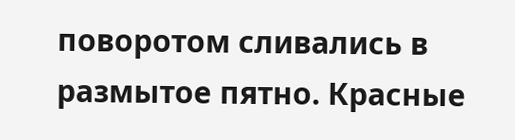поворотом сливались в размытое пятно. Красные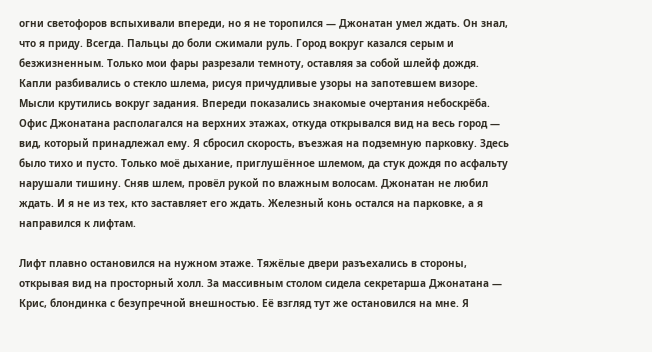огни светофоров вспыхивали впереди, но я не торопился — Джонатан умел ждать. Он знал, что я приду. Всегда. Пальцы до боли сжимали руль. Город вокруг казался серым и безжизненным. Только мои фары разрезали темноту, оставляя за собой шлейф дождя. Капли разбивались о стекло шлема, рисуя причудливые узоры на запотевшем визоре. Мысли крутились вокруг задания. Впереди показались знакомые очертания небоскрёба. Офис Джонатана располагался на верхних этажах, откуда открывался вид на весь город — вид, который принадлежал ему. Я сбросил скорость, въезжая на подземную парковку. Здесь было тихо и пусто. Только моё дыхание, приглушённое шлемом, да стук дождя по асфальту нарушали тишину. Сняв шлем, провёл рукой по влажным волосам. Джонатан не любил ждать. И я не из тех, кто заставляет его ждать. Железный конь остался на парковке, а я направился к лифтам.

Лифт плавно остановился на нужном этаже. Тяжёлые двери разъехались в стороны, открывая вид на просторный холл. За массивным столом сидела секретарша Джонатана — Крис, блондинка с безупречной внешностью. Её взгляд тут же остановился на мне. Я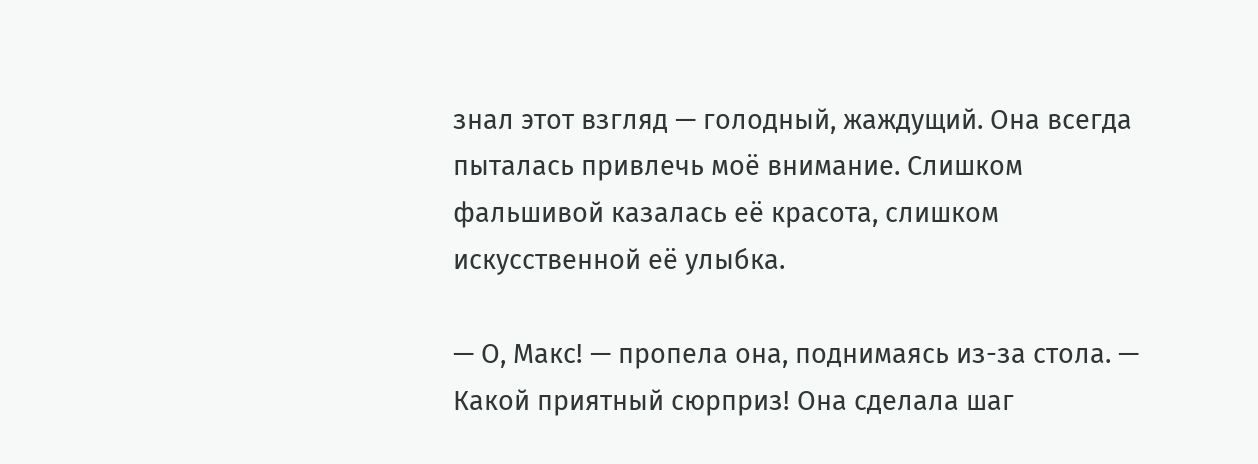знал этот взгляд — голодный, жаждущий. Она всегда пыталась привлечь моё внимание. Слишком фальшивой казалась её красота, слишком искусственной её улыбка.

— О, Макс! — пропела она, поднимаясь из-за стола. — Какой приятный сюрприз! Она сделала шаг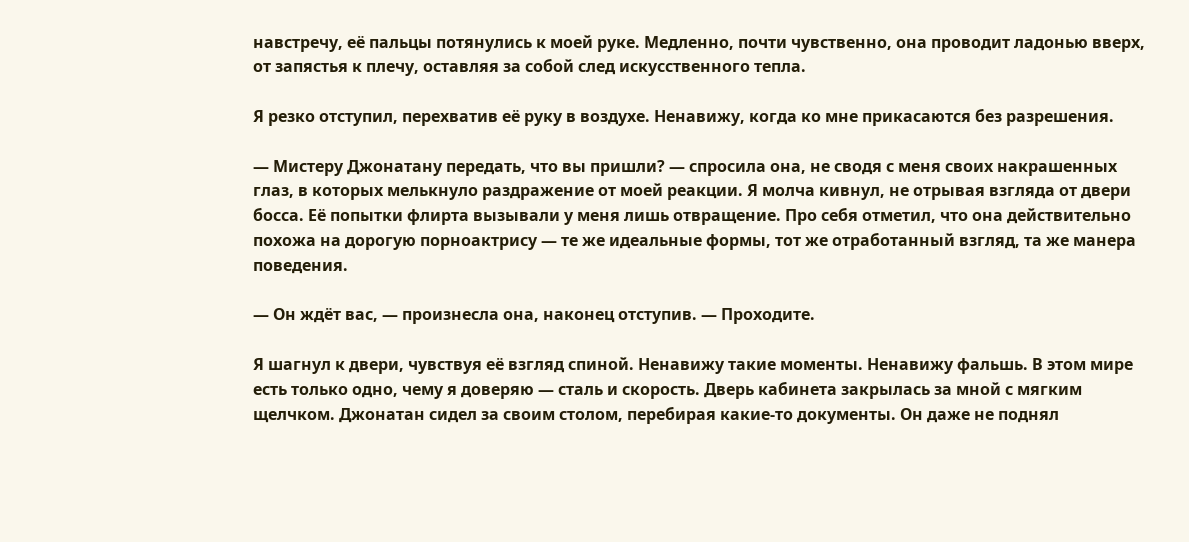навстречу, её пальцы потянулись к моей руке. Медленно, почти чувственно, она проводит ладонью вверх, от запястья к плечу, оставляя за собой след искусственного тепла.

Я резко отступил, перехватив её руку в воздухе. Ненавижу, когда ко мне прикасаются без разрешения.

— Мистеру Джонатану передать, что вы пришли? — спросила она, не сводя с меня своих накрашенных глаз, в которых мелькнуло раздражение от моей реакции. Я молча кивнул, не отрывая взгляда от двери босса. Её попытки флирта вызывали у меня лишь отвращение. Про себя отметил, что она действительно похожа на дорогую порноактрису — те же идеальные формы, тот же отработанный взгляд, та же манера поведения.

— Он ждёт вас, — произнесла она, наконец отступив. — Проходите.

Я шагнул к двери, чувствуя её взгляд спиной. Ненавижу такие моменты. Ненавижу фальшь. В этом мире есть только одно, чему я доверяю — сталь и скорость. Дверь кабинета закрылась за мной с мягким щелчком. Джонатан сидел за своим столом, перебирая какие-то документы. Он даже не поднял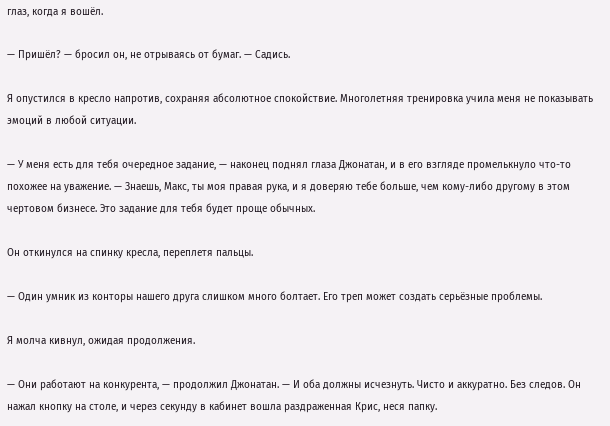глаз, когда я вошёл.

— Пришёл? — бросил он, не отрываясь от бумаг. — Садись.

Я опустился в кресло напротив, сохраняя абсолютное спокойствие. Многолетняя тренировка учила меня не показывать эмоций в любой ситуации.

— У меня есть для тебя очередное задание, — наконец поднял глаза Джонатан, и в его взгляде промелькнуло что-то похожее на уважение. — Знаешь, Макс, ты моя правая рука, и я доверяю тебе больше, чем кому-либо другому в этом чертовом бизнесе. Это задание для тебя будет проще обычных.

Он откинулся на спинку кресла, переплетя пальцы.

— Один умник из конторы нашего друга слишком много болтает. Его треп может создать серьёзные проблемы.

Я молча кивнул, ожидая продолжения.

— Они работают на конкурента, — продолжил Джонатан. — И оба должны исчезнуть. Чисто и аккуратно. Без следов. Он нажал кнопку на столе, и через секунду в кабинет вошла раздраженная Крис, неся папку.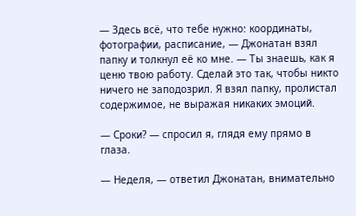— Здесь всё, что тебе нужно: координаты, фотографии, расписание, — Джонатан взял папку и толкнул её ко мне. — Ты знаешь, как я ценю твою работу. Сделай это так, чтобы никто ничего не заподозрил. Я взял папку, пролистал содержимое, не выражая никаких эмоций.

— Сроки? — спросил я, глядя ему прямо в глаза.

— Неделя, — ответил Джонатан, внимательно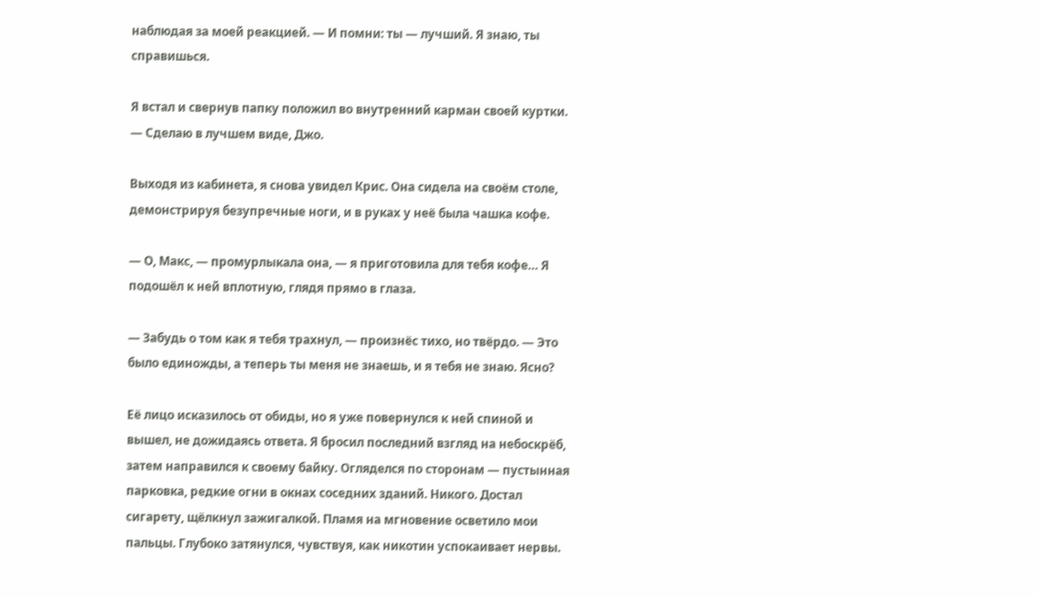наблюдая за моей реакцией. — И помни: ты — лучший. Я знаю, ты справишься.

Я встал и свернув папку положил во внутренний карман своей куртки. — Сделаю в лучшем виде, Джо.

Выходя из кабинета, я снова увидел Крис. Она сидела на своём столе, демонстрируя безупречные ноги, и в руках у неё была чашка кофе.

— О, Макс, — промурлыкала она, — я приготовила для тебя кофе… Я подошёл к ней вплотную, глядя прямо в глаза.

— Забудь о том как я тебя трахнул, — произнёс тихо, но твёрдо. — Это было единожды, а теперь ты меня не знаешь, и я тебя не знаю. Ясно?

Её лицо исказилось от обиды, но я уже повернулся к ней спиной и вышел, не дожидаясь ответа. Я бросил последний взгляд на небоскрёб, затем направился к своему байку. Огляделся по сторонам — пустынная парковка, редкие огни в окнах соседних зданий. Никого. Достал сигарету, щёлкнул зажигалкой. Пламя на мгновение осветило мои пальцы. Глубоко затянулся, чувствуя, как никотин успокаивает нервы.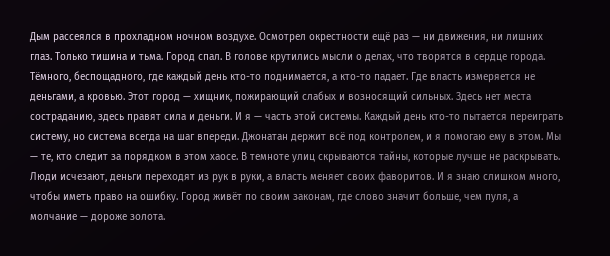Дым рассеялся в прохладном ночном воздухе. Осмотрел окрестности ещё раз — ни движения, ни лишних глаз. Только тишина и тьма. Город спал. В голове крутились мысли о делах, что творятся в сердце города. Тёмного, беспощадного, где каждый день кто-то поднимается, а кто-то падает. Где власть измеряется не деньгами, а кровью. Этот город — хищник, пожирающий слабых и возносящий сильных. Здесь нет места состраданию, здесь правят сила и деньги. И я — часть этой системы. Каждый день кто-то пытается переиграть систему, но система всегда на шаг впереди. Джонатан держит всё под контролем, и я помогаю ему в этом. Мы — те, кто следит за порядком в этом хаосе. В темноте улиц скрываются тайны, которые лучше не раскрывать. Люди исчезают, деньги переходят из рук в руки, а власть меняет своих фаворитов. И я знаю слишком много, чтобы иметь право на ошибку. Город живёт по своим законам, где слово значит больше, чем пуля, а молчание — дороже золота.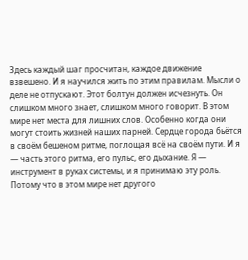Здесь каждый шаг просчитан, каждое движение взвешено. И я научился жить по этим правилам. Мысли о деле не отпускают. Этот болтун должен исчезнуть. Он слишком много знает, слишком много говорит. В этом мире нет места для лишних слов. Особенно когда они могут стоить жизней наших парней. Сердце города бьётся в своём бешеном ритме, поглощая всё на своём пути. И я — часть этого ритма, его пульс, его дыхание. Я — инструмент в руках системы, и я принимаю эту роль. Потому что в этом мире нет другого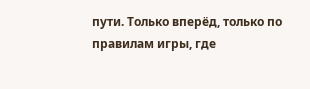пути. Только вперёд, только по правилам игры, где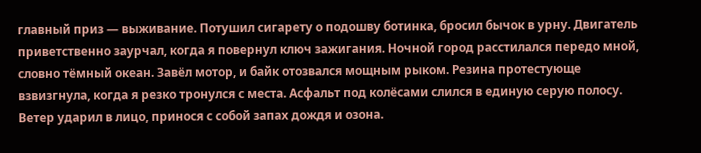главный приз — выживание. Потушил сигарету о подошву ботинка, бросил бычок в урну. Двигатель приветственно заурчал, когда я повернул ключ зажигания. Ночной город расстилался передо мной, словно тёмный океан. Завёл мотор, и байк отозвался мощным рыком. Резина протестующе взвизгнула, когда я резко тронулся с места. Асфальт под колёсами слился в единую серую полосу. Ветер ударил в лицо, принося с собой запах дождя и озона.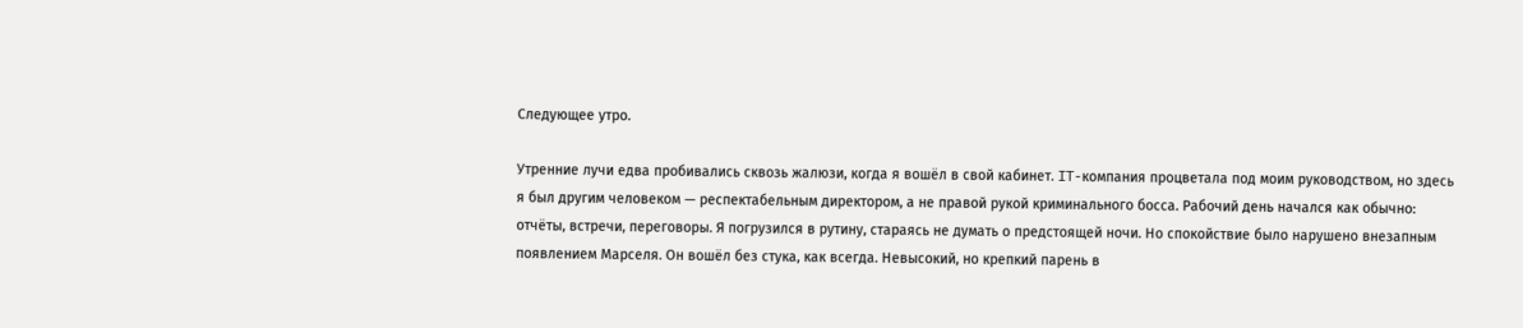Следующее утро.

Утренние лучи едва пробивались сквозь жалюзи, когда я вошёл в свой кабинет. IT-компания процветала под моим руководством, но здесь я был другим человеком — респектабельным директором, а не правой рукой криминального босса. Рабочий день начался как обычно: отчёты, встречи, переговоры. Я погрузился в рутину, стараясь не думать о предстоящей ночи. Но спокойствие было нарушено внезапным появлением Марселя. Он вошёл без стука, как всегда. Невысокий, но крепкий парень в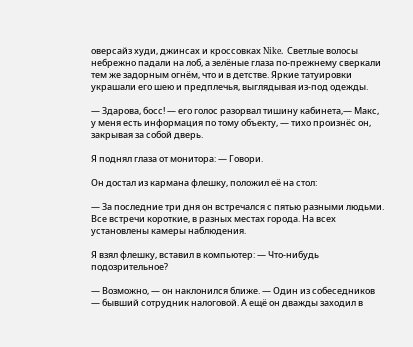оверсайз худи, джинсах и кроссовках Nike. Светлые волосы небрежно падали на лоб, а зелёные глаза по-прежнему сверкали тем же задорным огнём, что и в детстве. Яркие татуировки украшали его шею и предплечья, выглядывая из-под одежды.

— Здарова, босс! — его голос разорвал тишину кабинета,— Макс, у меня есть информация по тому объекту, — тихо произнёс он, закрывая за собой дверь.

Я поднял глаза от монитора: — Говори.

Он достал из кармана флешку, положил её на стол:

— За последние три дня он встречался с пятью разными людьми. Все встречи короткие, в разных местах города. На всех установлены камеры наблюдения.

Я взял флешку, вставил в компьютер: — Что-нибудь подозрительное?

— Возможно, — он наклонился ближе. — Один из собеседников — бывший сотрудник налоговой. А ещё он дважды заходил в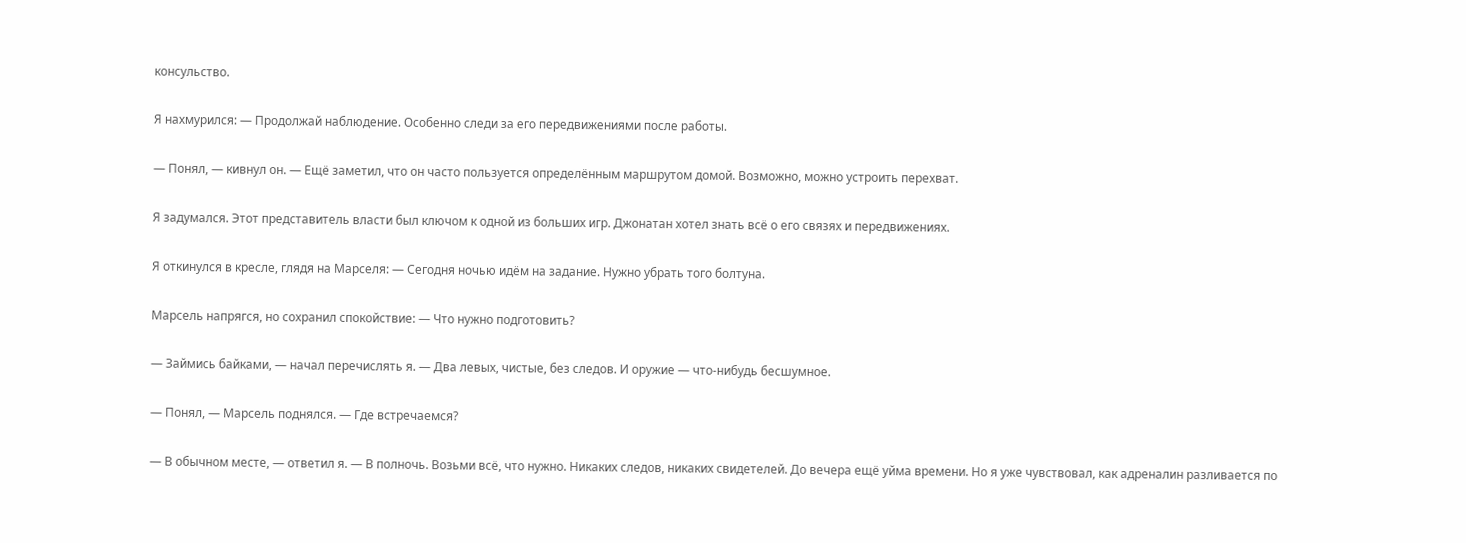консульство.

Я нахмурился: — Продолжай наблюдение. Особенно следи за его передвижениями после работы.

— Понял, — кивнул он. — Ещё заметил, что он часто пользуется определённым маршрутом домой. Возможно, можно устроить перехват.

Я задумался. Этот представитель власти был ключом к одной из больших игр. Джонатан хотел знать всё о его связях и передвижениях.

Я откинулся в кресле, глядя на Марселя: — Сегодня ночью идём на задание. Нужно убрать того болтуна.

Марсель напрягся, но сохранил спокойствие: — Что нужно подготовить?

— Займись байками, — начал перечислять я. — Два левых, чистые, без следов. И оружие — что-нибудь бесшумное.

— Понял, — Марсель поднялся. — Где встречаемся?

— В обычном месте, — ответил я. — В полночь. Возьми всё, что нужно. Никаких следов, никаких свидетелей. До вечера ещё уйма времени. Но я уже чувствовал, как адреналин разливается по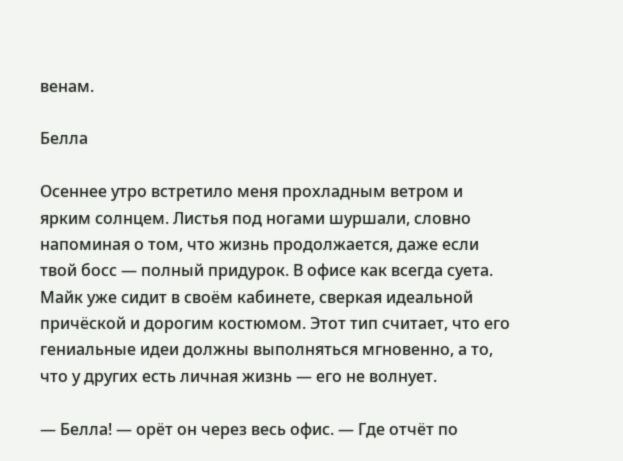венам.

Белла

Осеннее утро встретило меня прохладным ветром и ярким солнцем. Листья под ногами шуршали, словно напоминая о том, что жизнь продолжается, даже если твой босс — полный придурок. В офисе как всегда суета. Майк уже сидит в своём кабинете, сверкая идеальной причёской и дорогим костюмом. Этот тип считает, что его гениальные идеи должны выполняться мгновенно, а то, что у других есть личная жизнь — его не волнует.

— Белла! — орёт он через весь офис. — Где отчёт по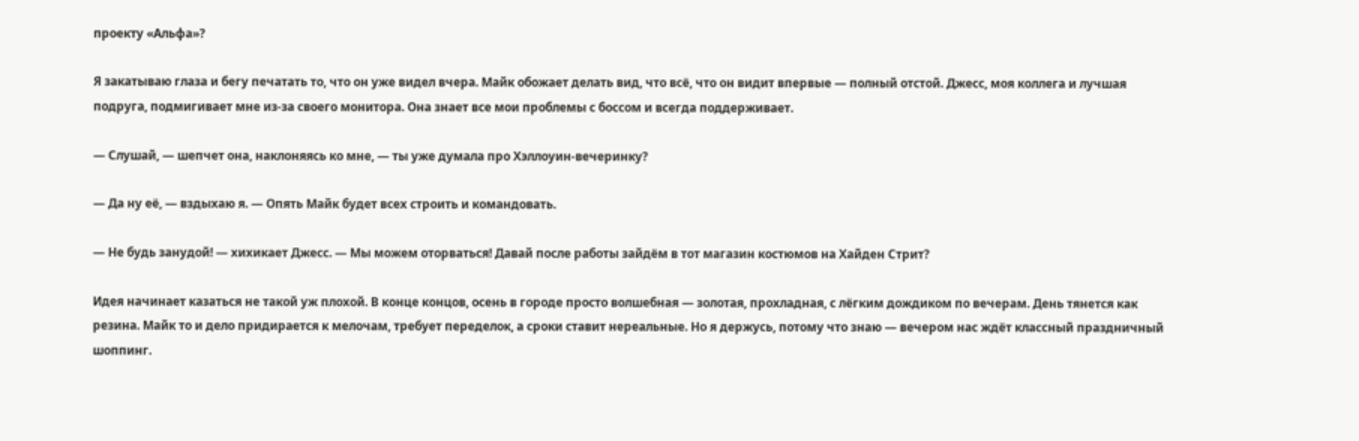проекту «Альфа»?

Я закатываю глаза и бегу печатать то, что он уже видел вчера. Майк обожает делать вид, что всё, что он видит впервые — полный отстой. Джесс, моя коллега и лучшая подруга, подмигивает мне из-за своего монитора. Она знает все мои проблемы с боссом и всегда поддерживает.

— Слушай, — шепчет она, наклоняясь ко мне, — ты уже думала про Хэллоуин-вечеринку?

— Да ну её, — вздыхаю я. — Опять Майк будет всех строить и командовать.

— Не будь занудой! — хихикает Джесс. — Мы можем оторваться! Давай после работы зайдём в тот магазин костюмов на Хайден Стрит?

Идея начинает казаться не такой уж плохой. В конце концов, осень в городе просто волшебная — золотая, прохладная, с лёгким дождиком по вечерам. День тянется как резина. Майк то и дело придирается к мелочам, требует переделок, а сроки ставит нереальные. Но я держусь, потому что знаю — вечером нас ждёт классный праздничный шоппинг.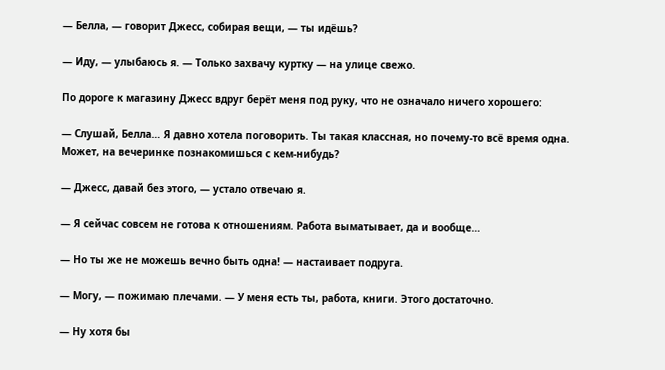— Белла, — говорит Джесс, собирая вещи, — ты идёшь?

— Иду, — улыбаюсь я. — Только захвачу куртку — на улице свежо.

По дороге к магазину Джесс вдруг берёт меня под руку, что не означало ничего хорошего:

— Слушай, Белла… Я давно хотела поговорить. Ты такая классная, но почему-то всё время одна. Может, на вечеринке познакомишься с кем-нибудь?

— Джесс, давай без этого, — устало отвечаю я.

— Я сейчас совсем не готова к отношениям. Работа выматывает, да и вообще…

— Но ты же не можешь вечно быть одна! — настаивает подруга.

— Могу, — пожимаю плечами. — У меня есть ты, работа, книги. Этого достаточно.

— Ну хотя бы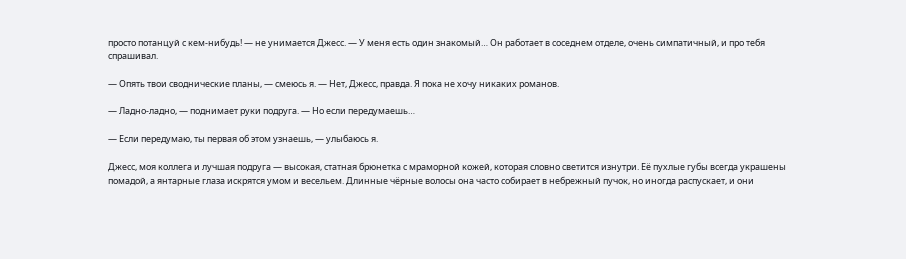просто потанцуй с кем-нибудь! — не унимается Джесс. — У меня есть один знакомый… Он работает в соседнем отделе, очень симпатичный, и про тебя спрашивал.

— Опять твои своднические планы, — смеюсь я. — Нет, Джесс, правда. Я пока не хочу никаких романов.

— Ладно-ладно, — поднимает руки подруга. — Но если передумаешь…

— Если передумаю, ты первая об этом узнаешь, — улыбаюсь я.

Джесс, моя коллега и лучшая подруга — высокая, статная брюнетка с мраморной кожей, которая словно светится изнутри. Её пухлые губы всегда украшены помадой, а янтарные глаза искрятся умом и весельем. Длинные чёрные волосы она часто собирает в небрежный пучок, но иногда распускает, и они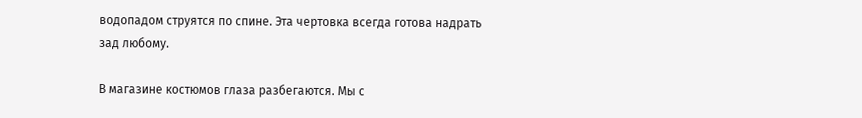водопадом струятся по спине. Эта чертовка всегда готова надрать зад любому.

В магазине костюмов глаза разбегаются. Мы с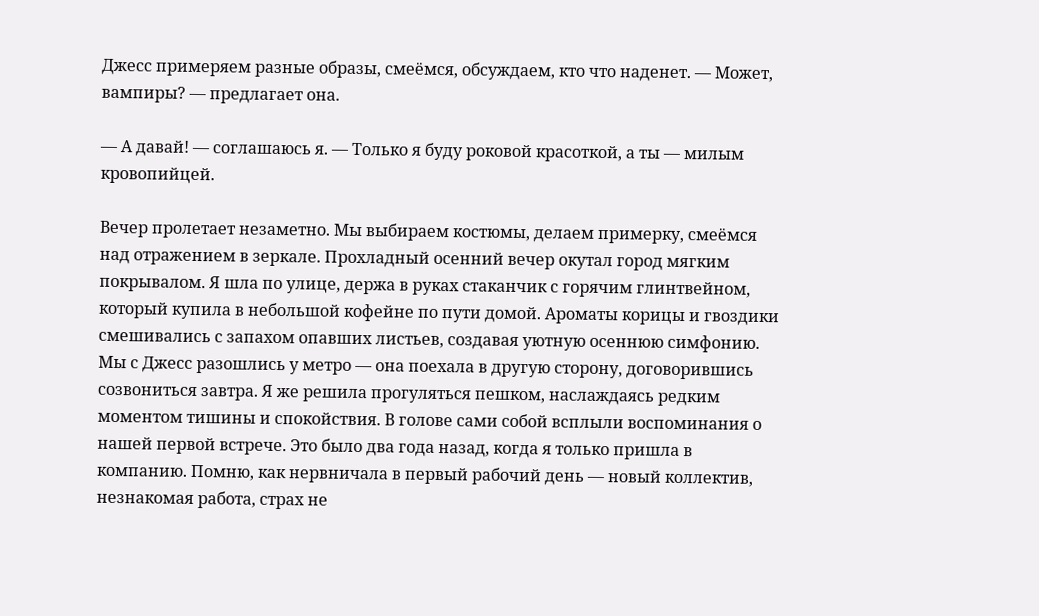Джесс примеряем разные образы, смеёмся, обсуждаем, кто что наденет. — Может, вампиры? — предлагает она.

— А давай! — соглашаюсь я. — Только я буду роковой красоткой, а ты — милым кровопийцей.

Вечер пролетает незаметно. Мы выбираем костюмы, делаем примерку, смеёмся над отражением в зеркале. Прохладный осенний вечер окутал город мягким покрывалом. Я шла по улице, держа в руках стаканчик с горячим глинтвейном, который купила в небольшой кофейне по пути домой. Ароматы корицы и гвоздики смешивались с запахом опавших листьев, создавая уютную осеннюю симфонию. Мы с Джесс разошлись у метро — она поехала в другую сторону, договорившись созвониться завтра. Я же решила прогуляться пешком, наслаждаясь редким моментом тишины и спокойствия. В голове сами собой всплыли воспоминания о нашей первой встрече. Это было два года назад, когда я только пришла в компанию. Помню, как нервничала в первый рабочий день — новый коллектив, незнакомая работа, страх не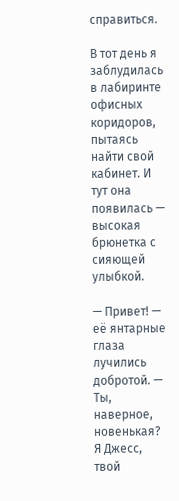справиться.

В тот день я заблудилась в лабиринте офисных коридоров, пытаясь найти свой кабинет. И тут она появилась — высокая брюнетка с сияющей улыбкой.

— Привет! — её янтарные глаза лучились добротой. — Ты, наверное, новенькая? Я Джесс, твой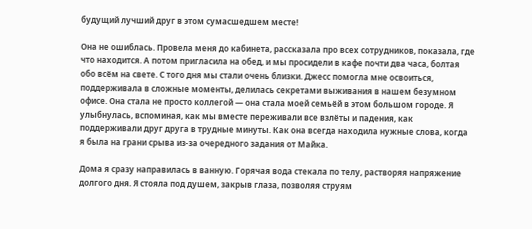будущий лучший друг в этом сумасшедшем месте!

Она не ошиблась. Провела меня до кабинета, рассказала про всех сотрудников, показала, где что находится. А потом пригласила на обед, и мы просидели в кафе почти два часа, болтая обо всём на свете. С того дня мы стали очень близки. Джесс помогла мне освоиться, поддерживала в сложные моменты, делилась секретами выживания в нашем безумном офисе. Она стала не просто коллегой — она стала моей семьёй в этом большом городе. Я улыбнулась, вспоминая, как мы вместе переживали все взлёты и падения, как поддерживали друг друга в трудные минуты. Как она всегда находила нужные слова, когда я была на грани срыва из-за очередного задания от Майка.

Дома я сразу направилась в ванную. Горячая вода стекала по телу, растворяя напряжение долгого дня. Я стояла под душем, закрыв глаза, позволяя струям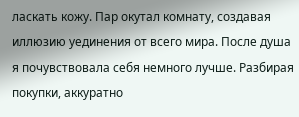ласкать кожу. Пар окутал комнату, создавая иллюзию уединения от всего мира. После душа я почувствовала себя немного лучше. Разбирая покупки, аккуратно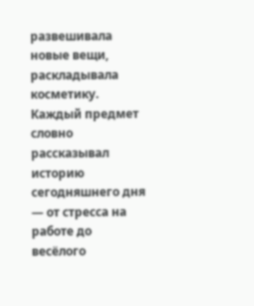развешивала новые вещи, раскладывала косметику. Каждый предмет словно рассказывал историю сегодняшнего дня — от стресса на работе до весёлого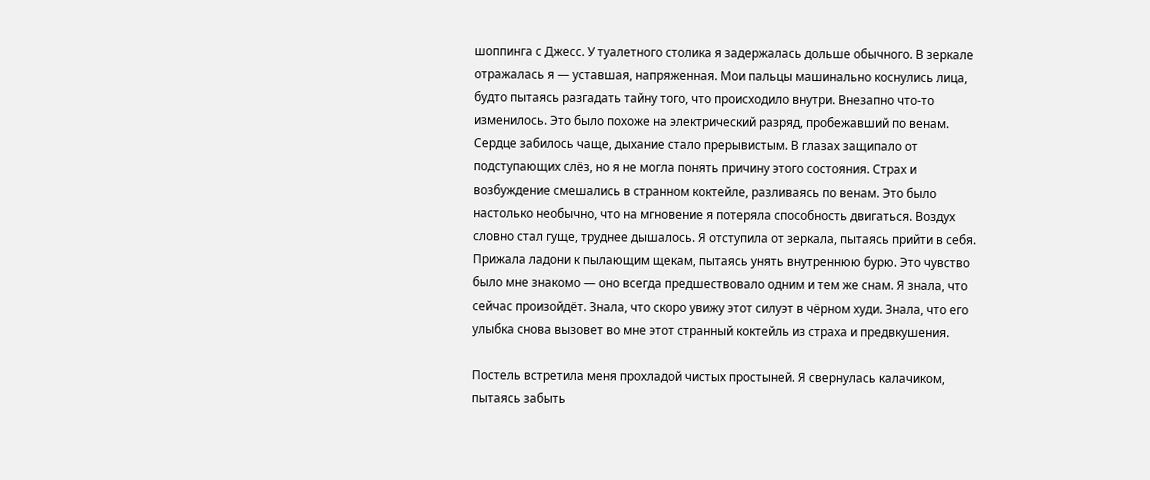шоппинга с Джесс. У туалетного столика я задержалась дольше обычного. В зеркале отражалась я — уставшая, напряженная. Мои пальцы машинально коснулись лица, будто пытаясь разгадать тайну того, что происходило внутри. Внезапно что-то изменилось. Это было похоже на электрический разряд, пробежавший по венам. Сердце забилось чаще, дыхание стало прерывистым. В глазах защипало от подступающих слёз, но я не могла понять причину этого состояния. Страх и возбуждение смешались в странном коктейле, разливаясь по венам. Это было настолько необычно, что на мгновение я потеряла способность двигаться. Воздух словно стал гуще, труднее дышалось. Я отступила от зеркала, пытаясь прийти в себя. Прижала ладони к пылающим щекам, пытаясь унять внутреннюю бурю. Это чувство было мне знакомо — оно всегда предшествовало одним и тем же снам. Я знала, что сейчас произойдёт. Знала, что скоро увижу этот силуэт в чёрном худи. Знала, что его улыбка снова вызовет во мне этот странный коктейль из страха и предвкушения.

Постель встретила меня прохладой чистых простыней. Я свернулась калачиком, пытаясь забыть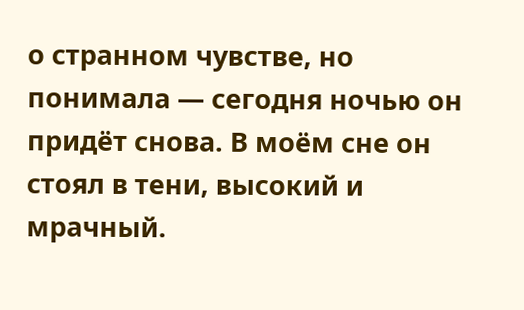о странном чувстве, но понимала — сегодня ночью он придёт снова. В моём сне он стоял в тени, высокий и мрачный.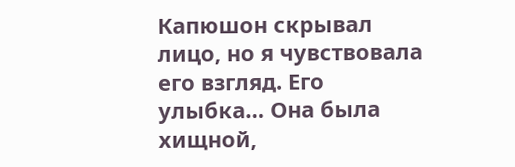Капюшон скрывал лицо, но я чувствовала его взгляд. Его улыбка… Она была хищной,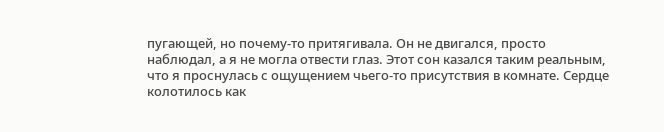пугающей, но почему-то притягивала. Он не двигался, просто наблюдал, а я не могла отвести глаз. Этот сон казался таким реальным, что я проснулась с ощущением чьего-то присутствия в комнате. Сердце колотилось как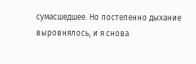сумасшедшее. Но постепенно дыхание выровнялось, и я снова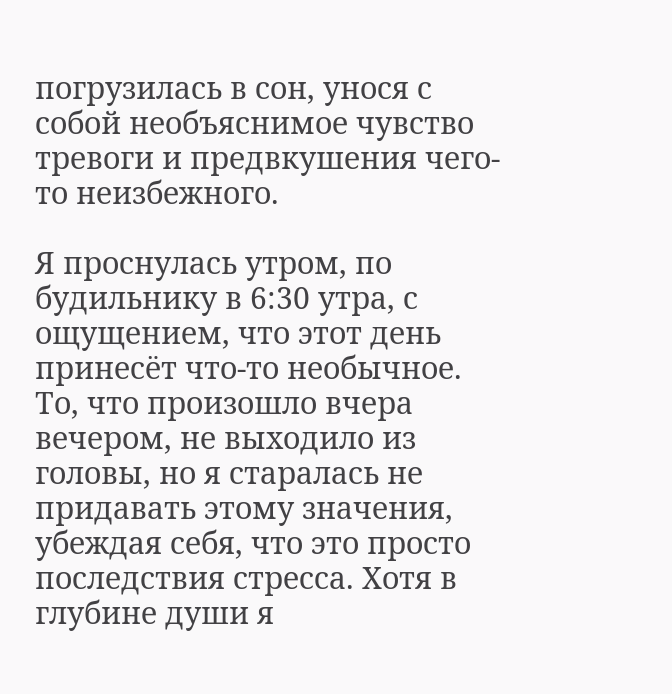погрузилась в сон, унося с собой необъяснимое чувство тревоги и предвкушения чего-то неизбежного.

Я проснулась утром, по будильнику в 6:30 утра, с ощущением, что этот день принесёт что-то необычное. То, что произошло вчера вечером, не выходило из головы, но я старалась не придавать этому значения, убеждая себя, что это просто последствия стресса. Хотя в глубине души я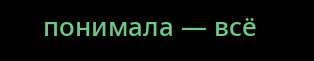понимала — всё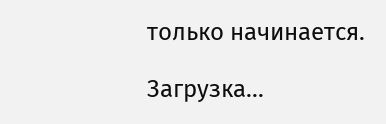только начинается.

Загрузка...